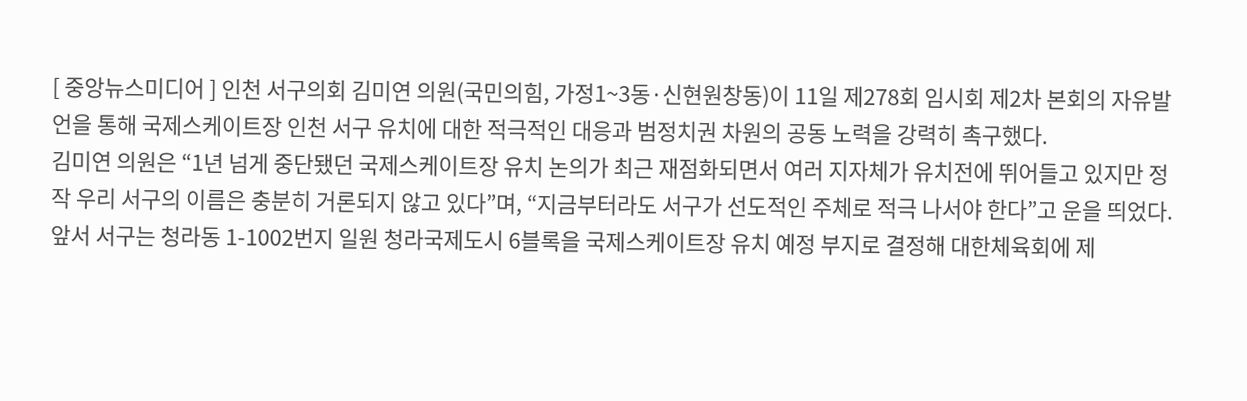[ 중앙뉴스미디어 ] 인천 서구의회 김미연 의원(국민의힘, 가정1~3동·신현원창동)이 11일 제278회 임시회 제2차 본회의 자유발언을 통해 국제스케이트장 인천 서구 유치에 대한 적극적인 대응과 범정치권 차원의 공동 노력을 강력히 촉구했다.
김미연 의원은 “1년 넘게 중단됐던 국제스케이트장 유치 논의가 최근 재점화되면서 여러 지자체가 유치전에 뛰어들고 있지만 정작 우리 서구의 이름은 충분히 거론되지 않고 있다”며, “지금부터라도 서구가 선도적인 주체로 적극 나서야 한다”고 운을 띄었다.
앞서 서구는 청라동 1-1002번지 일원 청라국제도시 6블록을 국제스케이트장 유치 예정 부지로 결정해 대한체육회에 제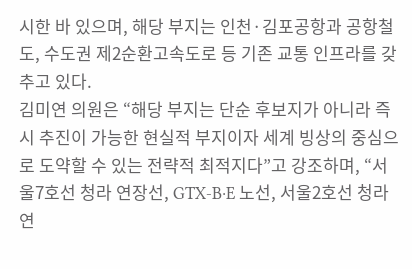시한 바 있으며, 해당 부지는 인천·김포공항과 공항철도, 수도권 제2순환고속도로 등 기존 교통 인프라를 갖추고 있다.
김미연 의원은 “해당 부지는 단순 후보지가 아니라 즉시 추진이 가능한 현실적 부지이자 세계 빙상의 중심으로 도약할 수 있는 전략적 최적지다”고 강조하며, “서울7호선 청라 연장선, GTX-B·E 노선, 서울2호선 청라 연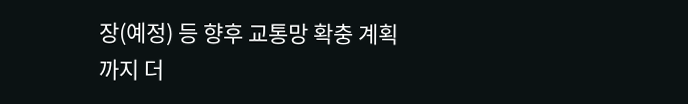장(예정) 등 향후 교통망 확충 계획까지 더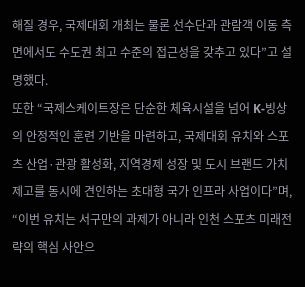해질 경우, 국제대회 개최는 물론 선수단과 관람객 이동 측면에서도 수도권 최고 수준의 접근성을 갖추고 있다”고 설명했다.
또한 “국제스케이트장은 단순한 체육시설을 넘어 K-빙상의 안정적인 훈련 기반을 마련하고, 국제대회 유치와 스포츠 산업·관광 활성화, 지역경제 성장 및 도시 브랜드 가치 제고를 동시에 견인하는 초대형 국가 인프라 사업이다”며, “이번 유치는 서구만의 과제가 아니라 인천 스포츠 미래전략의 핵심 사안으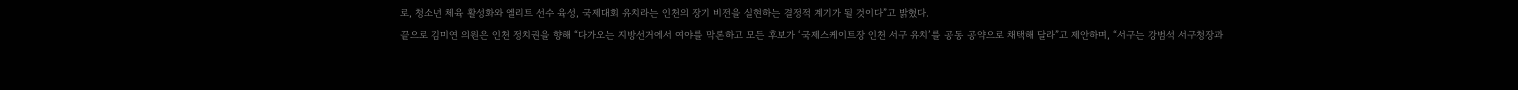로, 청소년 체육 활성화와 엘리트 선수 육성, 국제대회 유치라는 인천의 장기 비전을 실현하는 결정적 계기가 될 것이다”고 밝혔다.
끝으로 김미연 의원은 인천 정치권을 향해 “다가오는 지방선거에서 여야를 막론하고 모든 후보가 ‘국제스케이트장 인천 서구 유치’를 공동 공약으로 채택해 달라”고 제안하며, “서구는 강범석 서구청장과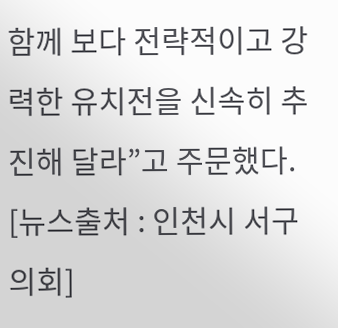함께 보다 전략적이고 강력한 유치전을 신속히 추진해 달라”고 주문했다.
[뉴스출처 : 인천시 서구의회]